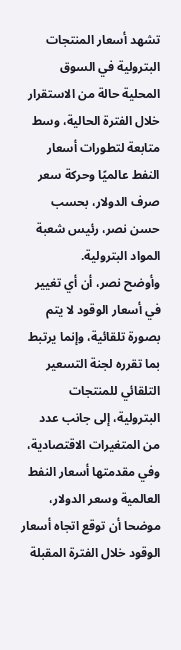تشهد أسعار المنتجات البترولية في السوق المحلية حالة من الاستقرار خلال الفترة الحالية، وسط متابعة لتطورات أسعار النفط عالميًا وحركة سعر صرف الدولار، بحسب حسن نصر، رئيس شعبة المواد البترولية.
وأوضح نصر، أن أي تغيير في أسعار الوقود لا يتم بصورة تلقائية، وإنما يرتبط بما تقرره لجنة التسعير التلقائي للمنتجات البترولية، إلى جانب عدد من المتغيرات الاقتصادية، وفي مقدمتها أسعار النفط العالمية وسعر الدولار، موضحا أن توقع اتجاه أسعار الوقود خلال الفترة المقبلة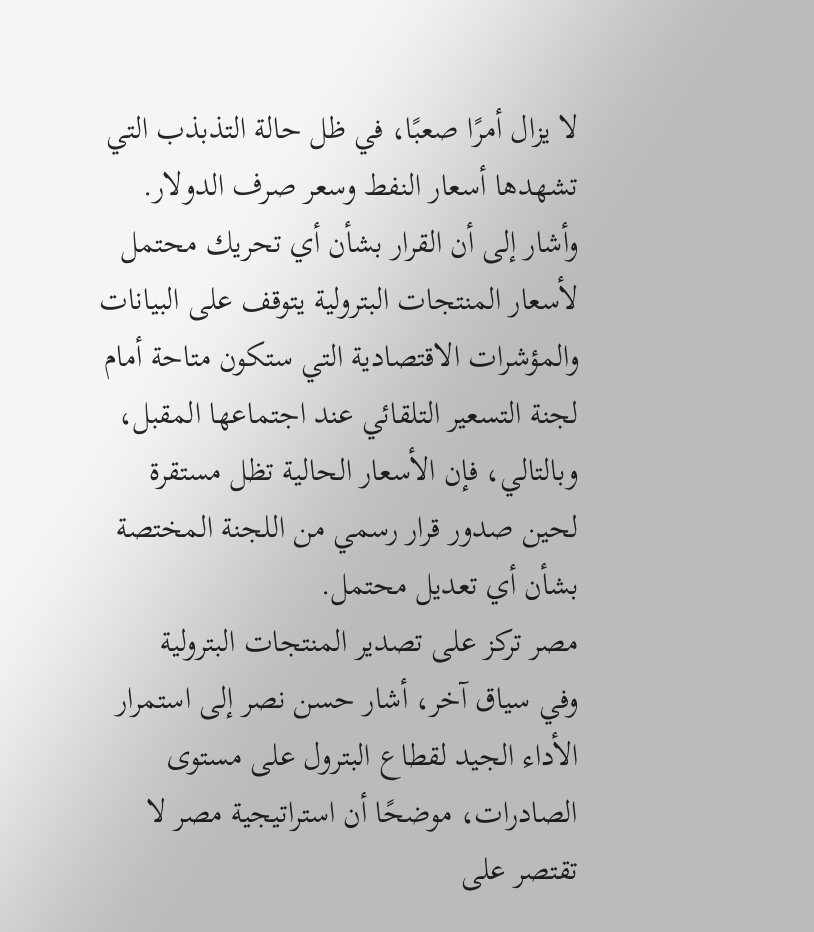لا يزال أمرًا صعبًا، في ظل حالة التذبذب التي تشهدها أسعار النفط وسعر صرف الدولار.
وأشار إلى أن القرار بشأن أي تحريك محتمل لأسعار المنتجات البترولية يتوقف على البيانات والمؤشرات الاقتصادية التي ستكون متاحة أمام لجنة التسعير التلقائي عند اجتماعها المقبل، وبالتالي، فإن الأسعار الحالية تظل مستقرة لحين صدور قرار رسمي من اللجنة المختصة بشأن أي تعديل محتمل.
مصر تركز على تصدير المنتجات البترولية
وفي سياق آخر، أشار حسن نصر إلى استمرار الأداء الجيد لقطاع البترول على مستوى الصادرات، موضحًا أن استراتيجية مصر لا تقتصر على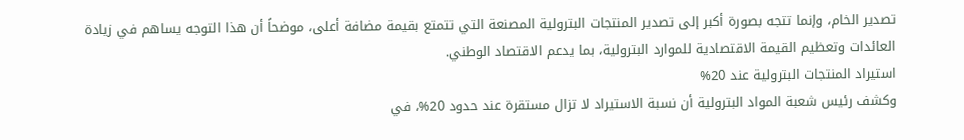تصدير الخام، وإنما تتجه بصورة أكبر إلى تصدير المنتجات البترولية المصنعة التي تتمتع بقيمة مضافة أعلى، موضحاً أن هذا التوجه يساهم في زيادة العائدات وتعظيم القيمة الاقتصادية للموارد البترولية، بما يدعم الاقتصاد الوطني.
استيراد المنتجات البترولية عند 20%
وكشف رئيس شعبة المواد البترولية أن نسبة الاستيراد لا تزال مستقرة عند حدود 20%، في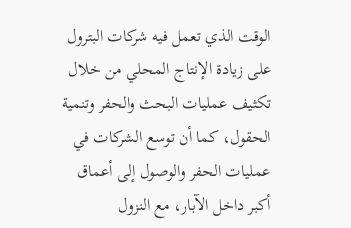الوقت الذي تعمل فيه شركات البترول على زيادة الإنتاج المحلي من خلال تكثيف عمليات البحث والحفر وتنمية الحقول، كما أن توسع الشركات في عمليات الحفر والوصول إلى أعماق أكبر داخل الآبار، مع النزول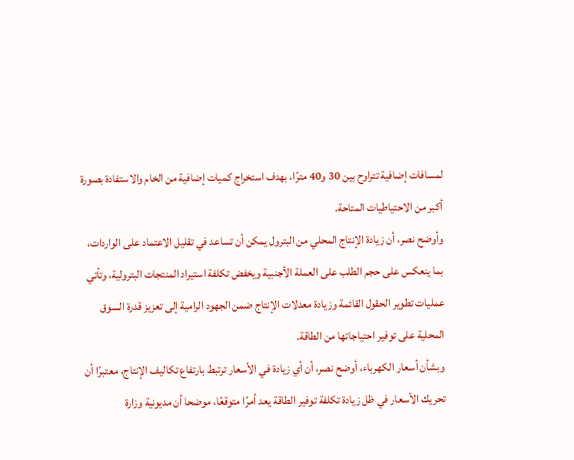لمسافات إضافية تتراوح بين 30 و40 مترًا، بهدف استخراج كميات إضافية من الخام والاستفادة بصورة أكبر من الاحتياطيات المتاحة.
وأوضح نصر، أن زيادة الإنتاج المحلي من البترول يمكن أن تساعد في تقليل الاعتماد على الواردات، بما ينعكس على حجم الطلب على العملة الأجنبية ويخفض تكلفة استيراد المنتجات البترولية، وتأتي عمليات تطوير الحقول القائمة وزيادة معدلات الإنتاج ضمن الجهود الرامية إلى تعزيز قدرة السوق المحلية على توفير احتياجاتها من الطاقة.
وبشأن أسعار الكهرباء، أوضح نصر، أن أي زيادة في الأسعار ترتبط بارتفاع تكاليف الإنتاج، معتبرًا أن تحريك الأسعار في ظل زيادة تكلفة توفير الطاقة يعد أمرًا متوقعًا، موضحا أن مديونية وزارة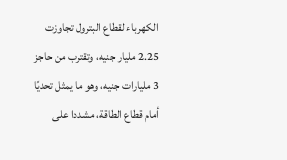الكهرباء لقطاع البترول تجاوزت 2.25 مليار جنيه، وتقترب من حاجز 3 مليارات جنيه، وهو ما يمثل تحديًا أمام قطاع الطاقة، مشددا على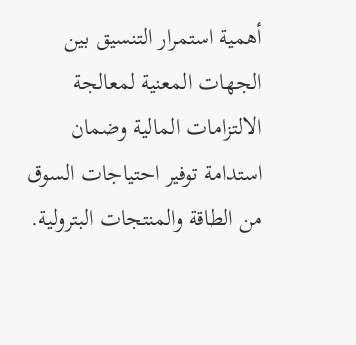أهمية استمرار التنسيق بين الجهات المعنية لمعالجة الالتزامات المالية وضمان استدامة توفير احتياجات السوق من الطاقة والمنتجات البترولية.